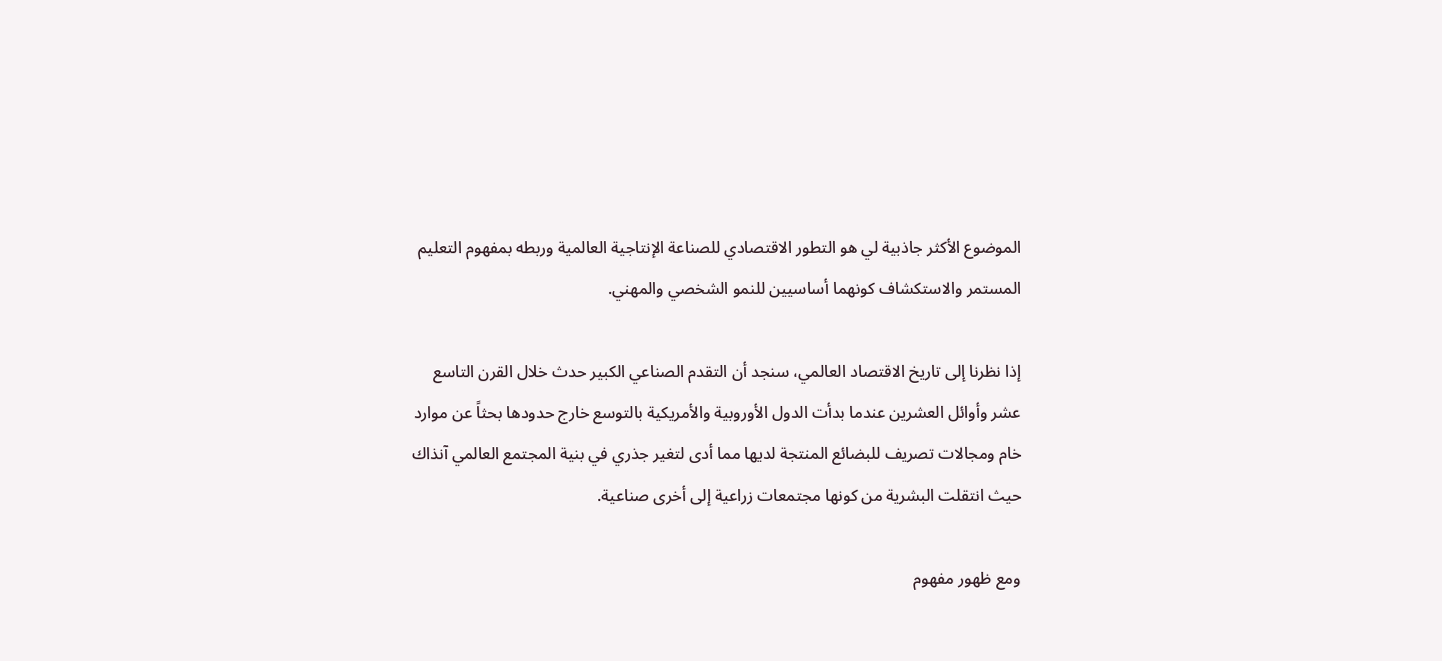الموضوع الأكثر جاذبية لي هو التطور الاقتصادي للصناعة الإنتاجية العالمية وربطه بمفهوم التعليم المستمر والاستكشاف كونهما أساسيين للنمو الشخصي والمهني.

إذا نظرنا إلى تاريخ الاقتصاد العالمي، سنجد أن التقدم الصناعي الكبير حدث خلال القرن التاسع عشر وأوائل العشرين عندما بدأت الدول الأوروبية والأمريكية بالتوسع خارج حدودها بحثاً عن موارد خام ومجالات تصريف للبضائع المنتجة لديها مما أدى لتغير جذري في بنية المجتمع العالمي آنذاك حيث انتقلت البشرية من كونها مجتمعات زراعية إلى أخرى صناعية.

ومع ظهور مفهوم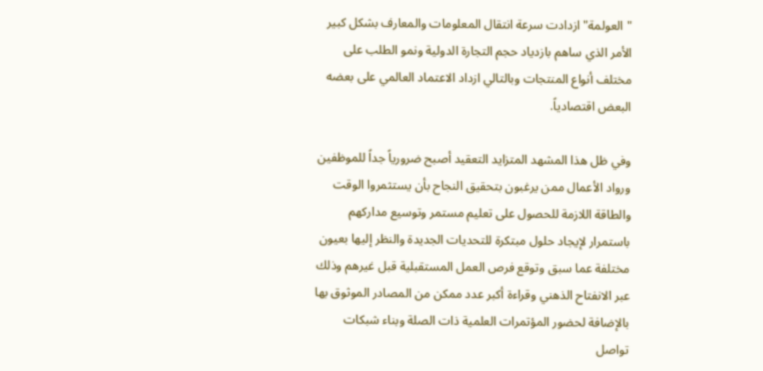"العولمة" ازدادت سرعة انتقال المعلومات والمعارف بشكل كبير الأمر الذي ساهم بازدياد حجم التجارة الدولية ونمو الطلب على مختلف أنواع المنتجات وبالتالي ازداد الاعتماد العالمي على بعضه البعض اقتصادياً.

وفي ظل هذا المشهد المتزايد التعقيد أصبح ضرورياً جداً للموظفين ورواد الأعمال ممن يرغبون بتحقيق النجاح بأن يستثمروا الوقت والطاقة اللازمة للحصول على تعليم مستمر وتوسيع مداركهم باستمرار لإيجاد حلول مبتكرة للتحديات الجديدة والنظر إليها بعيون مختلفة عما سبق وتوقع فرص العمل المستقبلية قبل غيرهم وذلك عبر الانفتاح الذهني وقراءة أكبر عدد ممكن من المصادر الموثوق بها بالإضافة لحضور المؤتمرات العلمية ذات الصلة وبناء شبكات تواصل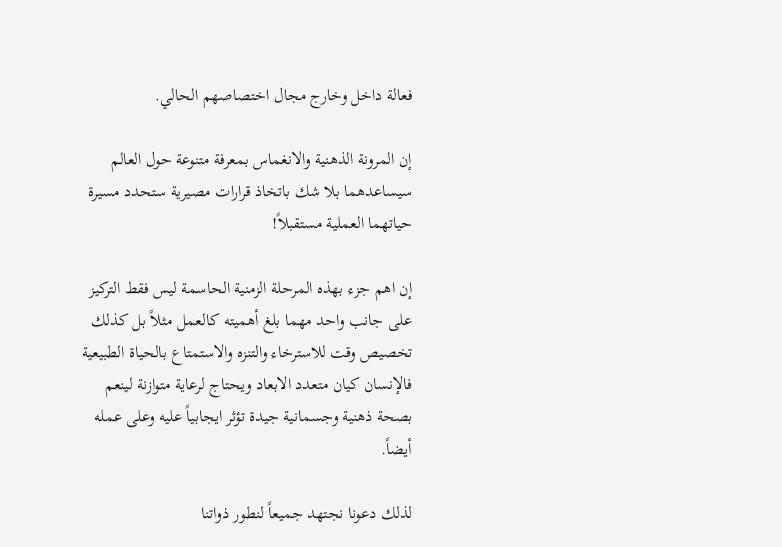فعالة داخل وخارج مجال اختصاصهم الحالي.

إن المرونة الذهنية والانغماس بمعرفة متنوعة حول العالم سيساعدهما بلا شك باتخاذ قرارات مصيرية ستحدد مسيرة حياتهما العملية مستقبلاً!

إن اهم جزء بهذه المرحلة الزمنية الحاسمة ليس فقط التركيز على جانب واحد مهما بلغ أهميته كالعمل مثلاً بل كذلك تخصيص وقت للاسترخاء والتنزه والاستمتاع بالحياة الطبيعية فالإنسان كيان متعدد الابعاد ويحتاج لرعاية متوازنة لينعم بصحة ذهنية وجسمانية جيدة تؤثر ايجابياً عليه وعلى عمله أيضاً.

لذلك دعونا نجتهد جميعاً لنطور ذواتنا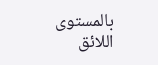بالمستوى اللائق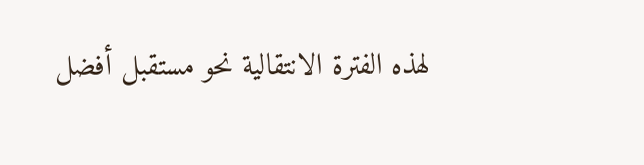لهذه الفترة الانتقالية نحو مستقبل أفضل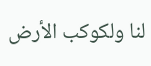لنا ولكوكب الأرض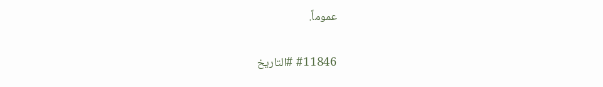عموماً.

#11846 #التاريخ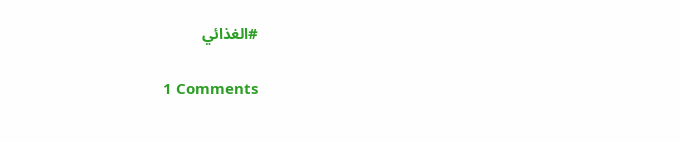#الغذائي

1 Comments